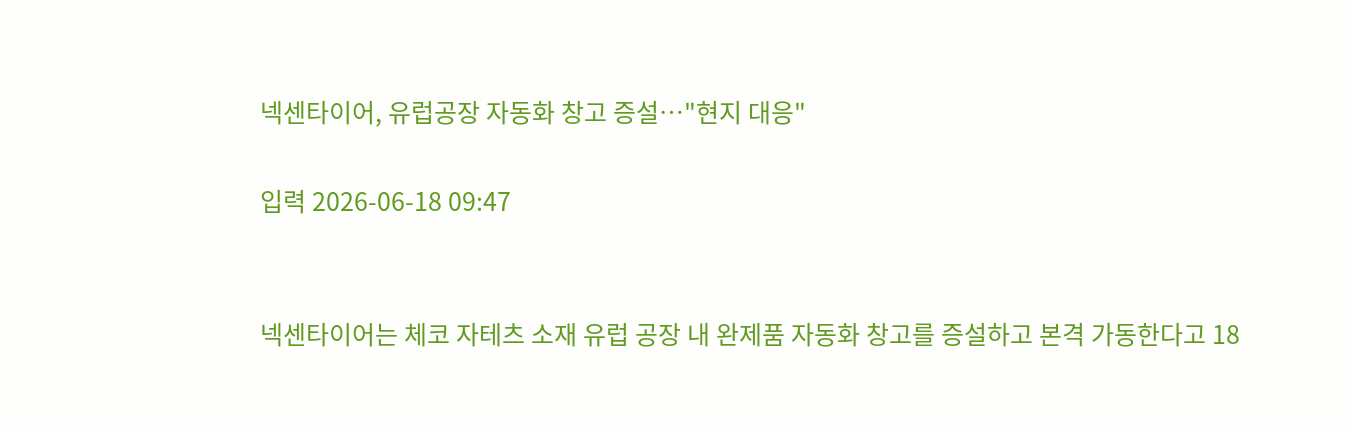넥센타이어, 유럽공장 자동화 창고 증설…"현지 대응"

입력 2026-06-18 09:47


넥센타이어는 체코 자테츠 소재 유럽 공장 내 완제품 자동화 창고를 증설하고 본격 가동한다고 18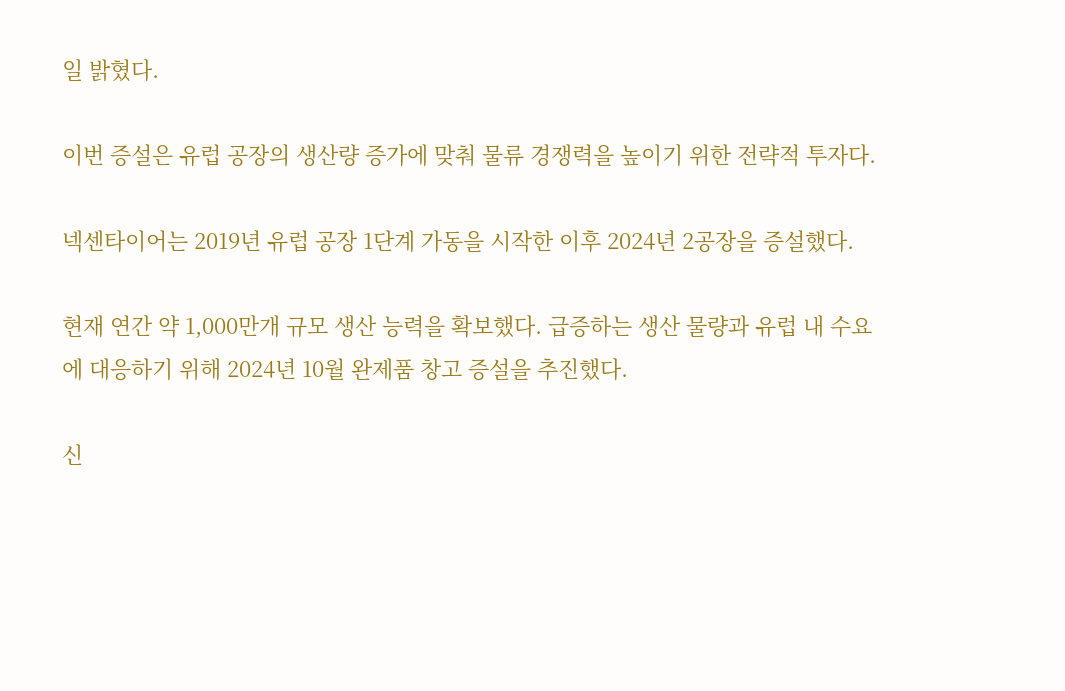일 밝혔다.

이번 증설은 유럽 공장의 생산량 증가에 맞춰 물류 경쟁력을 높이기 위한 전략적 투자다.

넥센타이어는 2019년 유럽 공장 1단계 가동을 시작한 이후 2024년 2공장을 증설했다.

현재 연간 약 1,000만개 규모 생산 능력을 확보했다. 급증하는 생산 물량과 유럽 내 수요에 대응하기 위해 2024년 10월 완제품 창고 증설을 추진했다.

신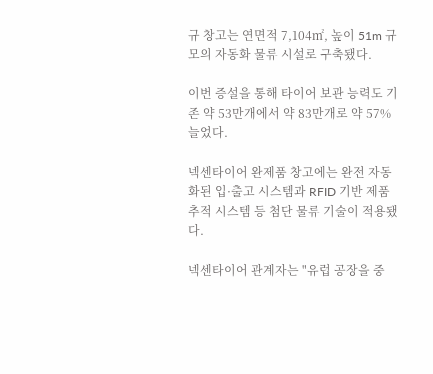규 창고는 연면적 7,104㎡, 높이 51m 규모의 자동화 물류 시설로 구축됐다.

이번 증설을 통해 타이어 보관 능력도 기존 약 53만개에서 약 83만개로 약 57% 늘었다.

넥센타이어 완제품 창고에는 완전 자동화된 입·출고 시스템과 RFID 기반 제품 추적 시스템 등 첨단 물류 기술이 적용됐다.

넥센타이어 관계자는 "유럽 공장을 중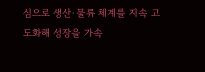심으로 생산·물류 체계를 지속 고도화해 성장을 가속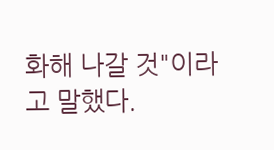화해 나갈 것"이라고 말했다.